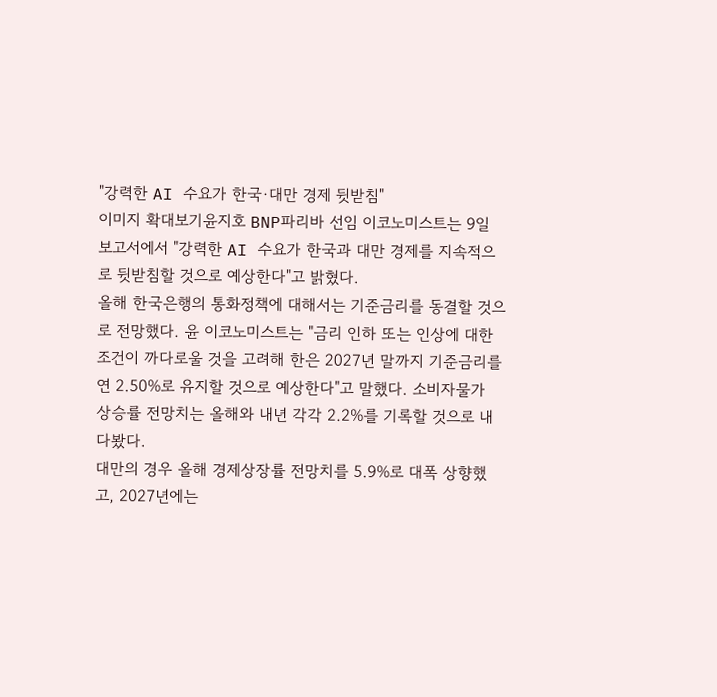"강력한 AI 수요가 한국·대만 경제 뒷받침"
이미지 확대보기윤지호 BNP파리바 선임 이코노미스트는 9일 보고서에서 "강력한 AI 수요가 한국과 대만 경제를 지속적으로 뒷받침할 것으로 예상한다"고 밝혔다.
올해 한국은행의 통화정책에 대해서는 기준금리를 동결할 것으로 전망했다. 윤 이코노미스트는 "금리 인하 또는 인상에 대한 조건이 까다로울 것을 고려해 한은 2027년 말까지 기준금리를 연 2.50%로 유지할 것으로 예상한다"고 말했다. 소비자물가 상승률 전망치는 올해와 내년 각각 2.2%를 기록할 것으로 내다봤다.
대만의 경우 올해 경제상장률 전망치를 5.9%로 대폭 상향했고, 2027년에는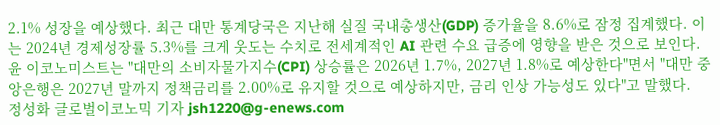2.1% 성장을 예상했다. 최근 대만 통계당국은 지난해 실질 국내총생산(GDP) 증가율을 8.6%로 잠정 집계했다. 이는 2024년 경제성장률 5.3%를 크게 웃도는 수치로 전세계적인 AI 관련 수요 급증에 영향을 받은 것으로 보인다.
윤 이코노미스트는 "대만의 소비자물가지수(CPI) 상승률은 2026년 1.7%, 2027년 1.8%로 예상한다"면서 "대만 중앙은행은 2027년 말까지 정책금리를 2.00%로 유지할 것으로 예상하지만, 금리 인상 가능성도 있다"고 말했다.
정성화 글로벌이코노믹 기자 jsh1220@g-enews.com